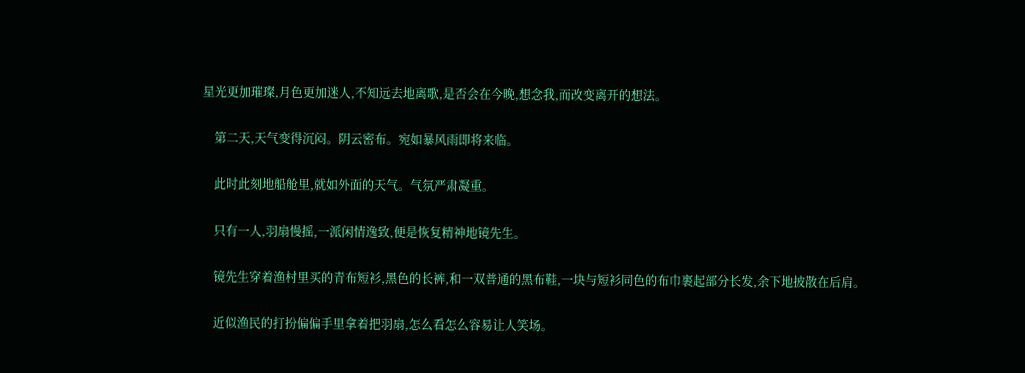星光更加璀璨,月色更加迷人,不知远去地离歌,是否会在今晚,想念我,而改变离开的想法。

    第二天,天气变得沉闷。阴云密布。宛如暴风雨即将来临。

    此时此刻地船舱里,就如外面的天气。气氛严肃凝重。

    只有一人,羽扇慢摇,一派闲情逸致,便是恢复精神地镜先生。

    镜先生穿着渔村里买的青布短衫,黑色的长裤,和一双普通的黑布鞋,一块与短衫同色的布巾裹起部分长发,余下地披散在后肩。

    近似渔民的打扮偏偏手里拿着把羽扇,怎么看怎么容易让人笑场。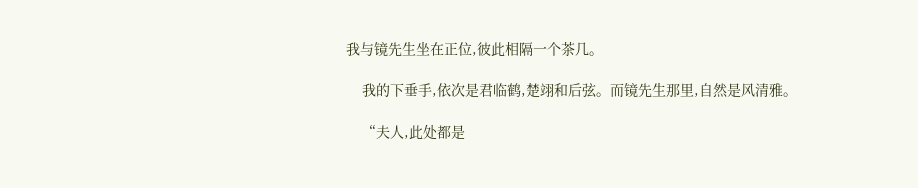我与镜先生坐在正位,彼此相隔一个茶几。

    我的下垂手,依次是君临鹤,楚翊和后弦。而镜先生那里,自然是风清雅。

    “夫人,此处都是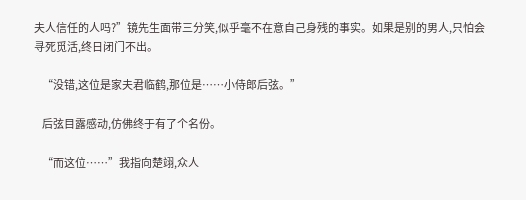夫人信任的人吗?”镜先生面带三分笑,似乎毫不在意自己身残的事实。如果是别的男人,只怕会寻死觅活,终日闭门不出。

    “没错,这位是家夫君临鹤,那位是……小侍郎后弦。”

    后弦目露感动,仿佛终于有了个名份。

    “而这位……”我指向楚翊,众人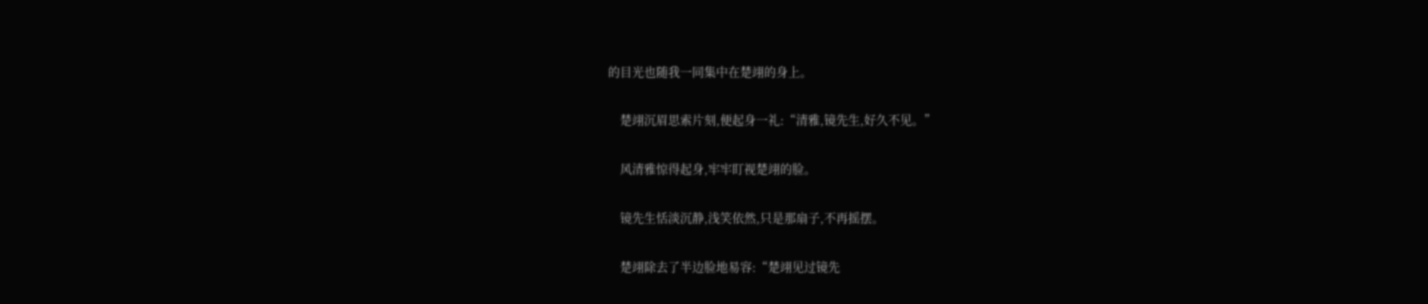的目光也随我一同集中在楚翊的身上。

    楚翊沉眉思索片刻,便起身一礼:“清雅,镜先生,好久不见。”

    风清雅惊得起身,牢牢盯视楚翊的脸。

    镜先生恬淡沉静,浅笑依然,只是那扇子,不再摇摆。

    楚翊除去了半边脸地易容:“楚翊见过镜先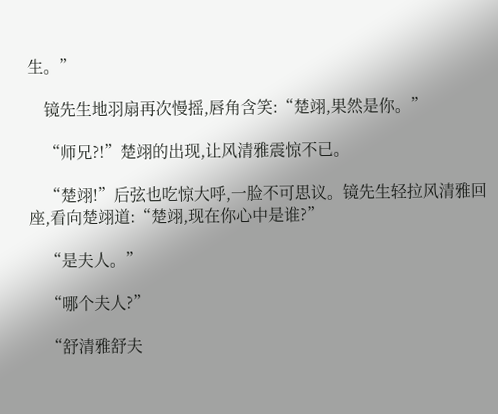生。”

    镜先生地羽扇再次慢摇,唇角含笑:“楚翊,果然是你。”

    “师兄?!”楚翊的出现,让风清雅震惊不已。

    “楚翊!”后弦也吃惊大呼,一脸不可思议。镜先生轻拉风清雅回座,看向楚翊道:“楚翊,现在你心中是谁?”

    “是夫人。”

    “哪个夫人?”

    “舒清雅舒夫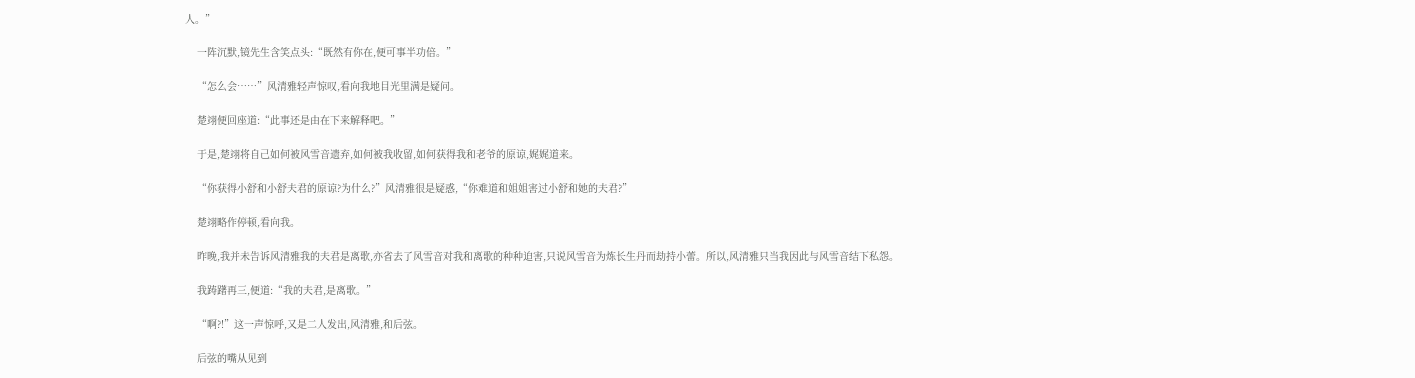人。”

    一阵沉默,镜先生含笑点头:“既然有你在,便可事半功倍。”

    “怎么会……”风清雅轻声惊叹,看向我地目光里满是疑问。

    楚翊便回座道:“此事还是由在下来解释吧。”

    于是,楚翊将自己如何被风雪音遗弃,如何被我收留,如何获得我和老爷的原谅,娓娓道来。

    “你获得小舒和小舒夫君的原谅?为什么?”风清雅很是疑惑,“你难道和姐姐害过小舒和她的夫君?”

    楚翊略作停顿,看向我。

    昨晚,我并未告诉风清雅我的夫君是离歌,亦省去了风雪音对我和离歌的种种迫害,只说风雪音为炼长生丹而劫持小蕾。所以,风清雅只当我因此与风雪音结下私怨。

    我踌躇再三,便道:“我的夫君,是离歌。”

    “啊?!”这一声惊呼,又是二人发出,风清雅,和后弦。

    后弦的嘴从见到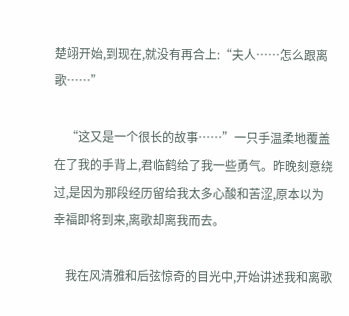楚翊开始,到现在,就没有再合上:“夫人……怎么跟离歌……”

    “这又是一个很长的故事……”一只手温柔地覆盖在了我的手背上,君临鹤给了我一些勇气。昨晚刻意绕过,是因为那段经历留给我太多心酸和苦涩,原本以为幸福即将到来,离歌却离我而去。

    我在风清雅和后弦惊奇的目光中,开始讲述我和离歌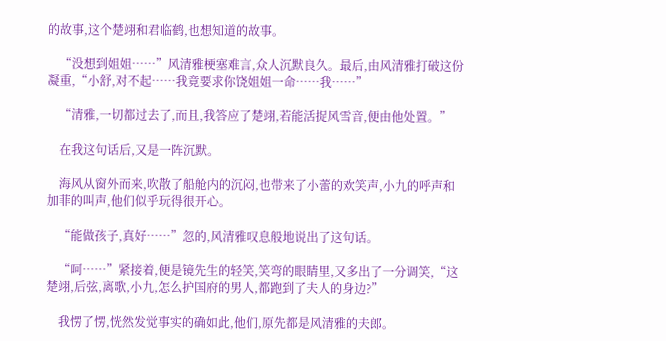的故事,这个楚翊和君临鹤,也想知道的故事。

    “没想到姐姐……”风清雅梗塞难言,众人沉默良久。最后,由风清雅打破这份凝重,“小舒,对不起……我竟要求你饶姐姐一命……我……”

    “清雅,一切都过去了,而且,我答应了楚翊,若能活捉风雪音,便由他处置。”

    在我这句话后,又是一阵沉默。

    海风从窗外而来,吹散了船舱内的沉闷,也带来了小蕾的欢笑声,小九的呼声和加菲的叫声,他们似乎玩得很开心。

    “能做孩子,真好……”忽的,风清雅叹息般地说出了这句话。

    “呵……”紧接着,便是镜先生的轻笑,笑弯的眼睛里,又多出了一分调笑,“这楚翊,后弦,离歌,小九,怎么护国府的男人,都跑到了夫人的身边?”

    我愣了愣,恍然发觉事实的确如此,他们,原先都是风清雅的夫郎。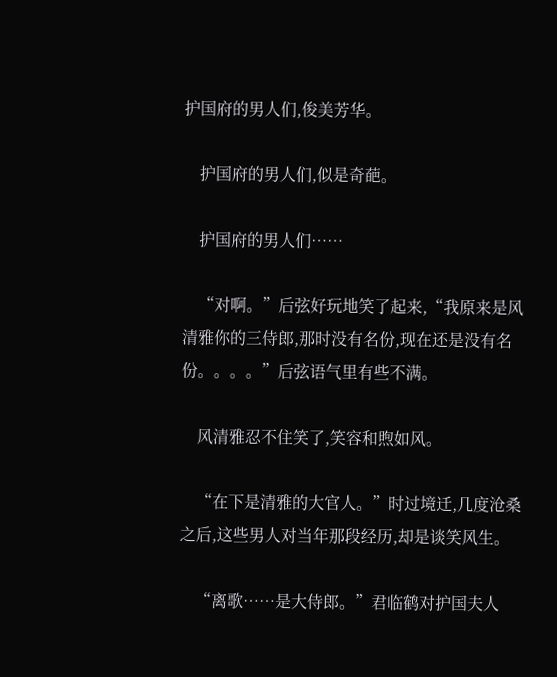护国府的男人们,俊美芳华。

    护国府的男人们,似是奇葩。

    护国府的男人们……

    “对啊。”后弦好玩地笑了起来,“我原来是风清雅你的三侍郎,那时没有名份,现在还是没有名份。。。。”后弦语气里有些不满。

    风清雅忍不住笑了,笑容和煦如风。

    “在下是清雅的大官人。”时过境迁,几度沧桑之后,这些男人对当年那段经历,却是谈笑风生。

    “离歌……是大侍郎。”君临鹤对护国夫人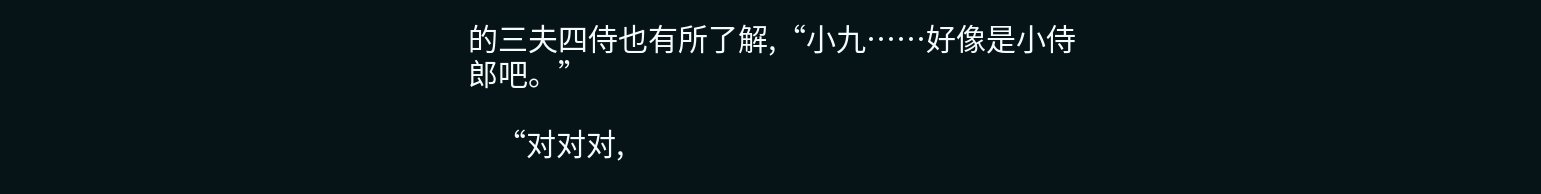的三夫四侍也有所了解,“小九……好像是小侍郎吧。”

    “对对对,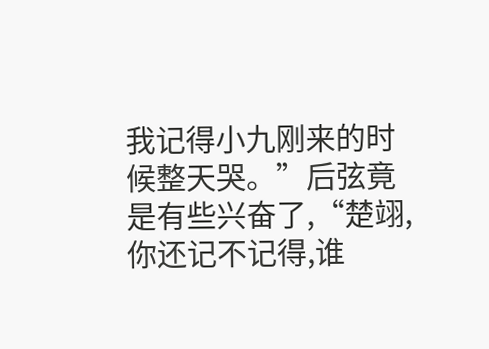我记得小九刚来的时候整天哭。”后弦竟是有些兴奋了,“楚翊,你还记不记得,谁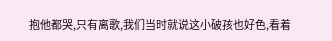抱他都哭,只有离歌,我们当时就说这小破孩也好色,看着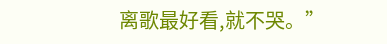离歌最好看,就不哭。”